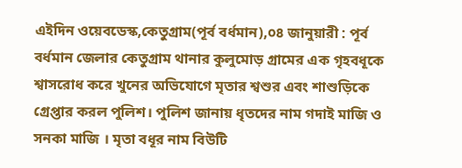এইদিন ওয়েবডেস্ক,কেতুগ্রাম(পূর্ব বর্ধমান),০৪ জানুয়ারী : পূর্ব বর্ধমান জেলার কেতুগ্রাম থানার কুলুমোড় গ্রামের এক গৃহবধূকে শ্বাসরোধ করে খুনের অভিযোগে মৃতার শ্বশুর এবং শাশুড়িকে গ্রেপ্তার করল পুলিশ। পুলিশ জানায় ধৃতদের নাম গদাই মাজি ও সনকা মাজি । মৃতা বধূর নাম বিউটি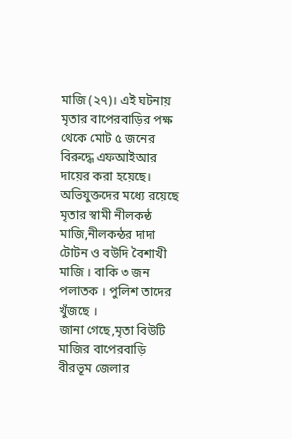মাজি (২৭)। এই ঘটনায় মৃতার বাপেরবাড়ির পক্ষ থেকে মোট ৫ জনের বিরুদ্ধে এফআইআর দায়ের করা হয়েছে। অভিযুক্তদের মধ্যে রয়েছে মৃতার স্বামী নীলকন্ঠ মাজি,নীলকন্ঠর দাদা টোটন ও বউদি বৈশাখী মাজি । বাকি ৩ জন পলাতক । পুলিশ তাদের খুঁজছে ।
জানা গেছে,মৃতা বিউটি মাজির বাপেরবাড়ি বীরভূম জেলার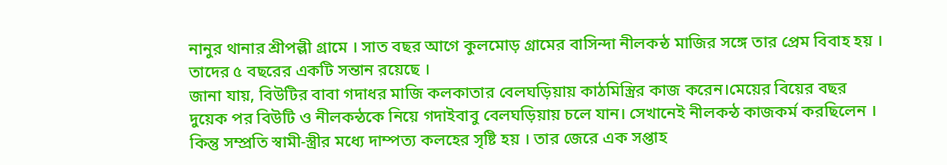নানুর থানার শ্রীপল্লী গ্রামে । সাত বছর আগে কুলমোড় গ্রামের বাসিন্দা নীলকন্ঠ মাজির সঙ্গে তার প্রেম বিবাহ হয় । তাদের ৫ বছরের একটি সন্তান রয়েছে ।
জানা যায়, বিউটির বাবা গদাধর মাজি কলকাতার বেলঘড়িয়ায় কাঠমিস্ত্রির কাজ করেন।মেয়ের বিয়ের বছর দুয়েক পর বিউটি ও নীলকন্ঠকে নিয়ে গদাইবাবু বেলঘড়িয়ায় চলে যান। সেখানেই নীলকন্ঠ কাজকর্ম করছিলেন । কিন্তু সম্প্রতি স্বামী-স্ত্রীর মধ্যে দাম্পত্য কলহের সৃষ্টি হয় । তার জেরে এক সপ্তাহ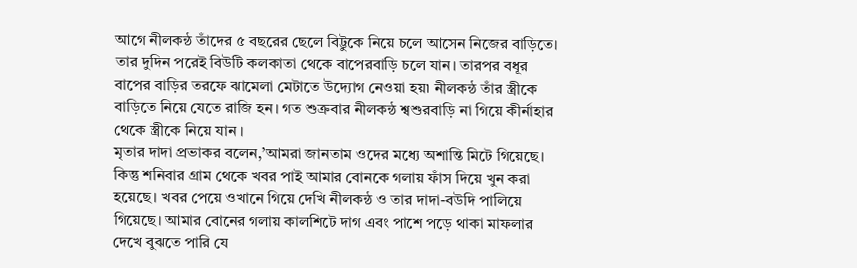আগে নীলকন্ঠ তাঁদের ৫ বছরের ছেলে বিট্টুকে নিয়ে চলে আসেন নিজের বাড়িতে। তার দুদিন পরেই বিউটি কলকাতা থেকে বাপেরবাড়ি চলে যান। তারপর বধূর বাপের বাড়ির তরফে ঝামেলা মেটাতে উদ্যোগ নেওয়া হয়৷ নীলকন্ঠ তাঁর স্ত্রীকে বাড়িতে নিয়ে যেতে রাজি হন। গত শুক্রবার নীলকন্ঠ শ্বশুরবাড়ি না গিয়ে কীর্নাহার থেকে স্ত্রীকে নিয়ে যান ।
মৃতার দাদা প্রভাকর বলেন,’আমরা জানতাম ওদের মধ্যে অশান্তি মিটে গিয়েছে। কিন্তু শনিবার গ্রাম থেকে খবর পাই আমার বোনকে গলায় ফাঁস দিয়ে খুন করা হয়েছে। খবর পেয়ে ওখানে গিয়ে দেখি নীলকন্ঠ ও তার দাদা-বউদি পালিয়ে গিয়েছে। আমার বোনের গলায় কালশিটে দাগ এবং পাশে পড়ে থাকা মাফলার দেখে বুঝতে পারি যে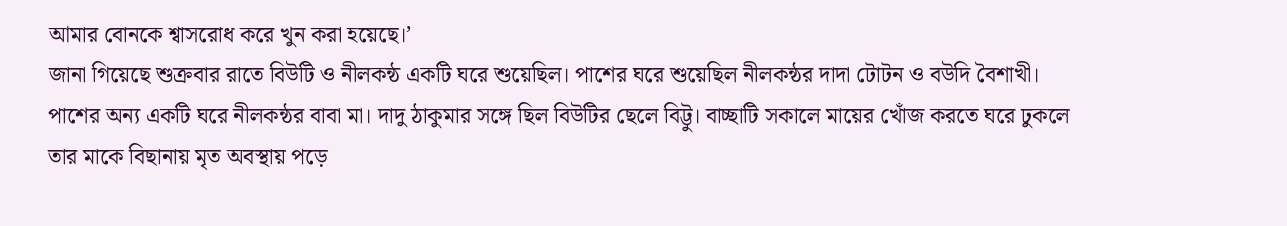আমার বোনকে শ্বাসরোধ করে খুন করা হয়েছে।’
জানা গিয়েছে শুক্রবার রাতে বিউটি ও নীলকন্ঠ একটি ঘরে শুয়েছিল। পাশের ঘরে শুয়েছিল নীলকন্ঠর দাদা টোটন ও বউদি বৈশাখী। পাশের অন্য একটি ঘরে নীলকন্ঠর বাবা মা। দাদু ঠাকুমার সঙ্গে ছিল বিউটির ছেলে বিট্টু। বাচ্ছাটি সকালে মায়ের খোঁজ করতে ঘরে ঢুকলে তার মাকে বিছানায় মৃত অবস্থায় পড়ে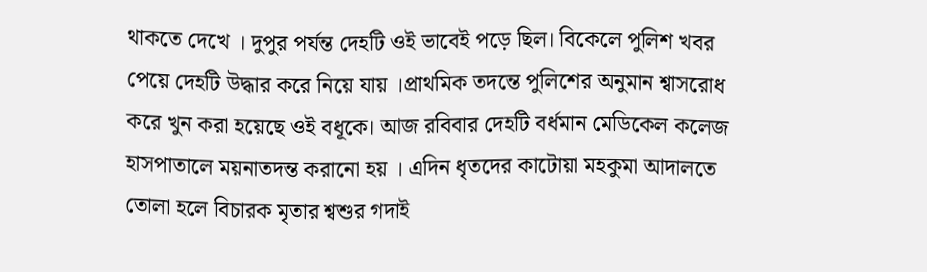থাকতে দেখে । দুপুর পর্যন্ত দেহটি ওই ভাবেই পড়ে ছিল। বিকেলে পুলিশ খবর পেয়ে দেহটি উদ্ধার করে নিয়ে যায় ।প্রাথমিক তদন্তে পুলিশের অনুমান শ্বাসরোধ করে খুন করা হয়েছে ওই বধূকে। আজ রবিবার দেহটি বর্ধমান মেডিকেল কলেজ হাসপাতালে ময়নাতদন্ত করানো হয় । এদিন ধৃতদের কাটোয়া মহকুমা আদালতে তোলা হলে বিচারক মৃতার শ্বশুর গদাই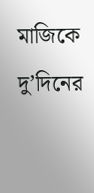মাজিকে দু’দিনের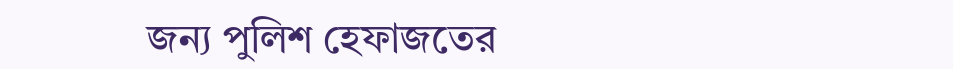জন্য পুলিশ হেফাজতের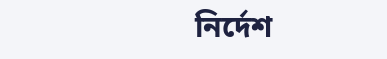নির্দেশ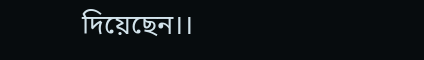দিয়েছেন।।